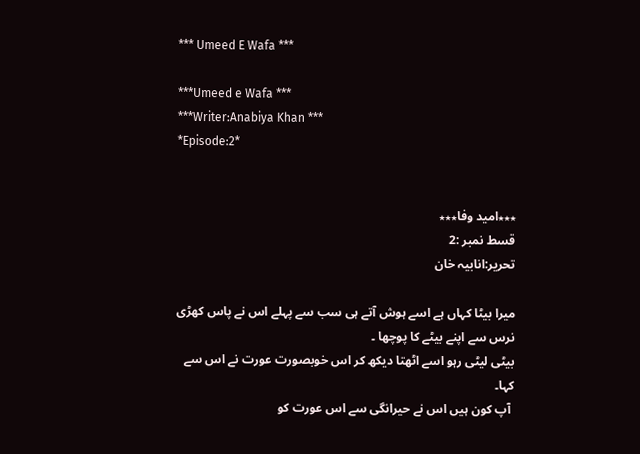*** Umeed E Wafa ***

***Umeed e Wafa ***
***Writer:Anabiya Khan ***
*Episode:2*


٭٭٭امید وفا٭٭٭
قسط نمبر :2
تحریر:انابیہ خان

میرا بیٹا کہاں ہے اسے ہوش آتے ہی سب سے پہلے اس نے پاس کھڑی نرس سے اپنے بیٹے کا پوچھا ۔
بیٹی لیٹی رہو اسے اٹھتا دیکھ کر اس خوبصورت عورت نے اس سے کہا۔
 آپ کون ہیں اس نے حیرانگی سے اس عورت کو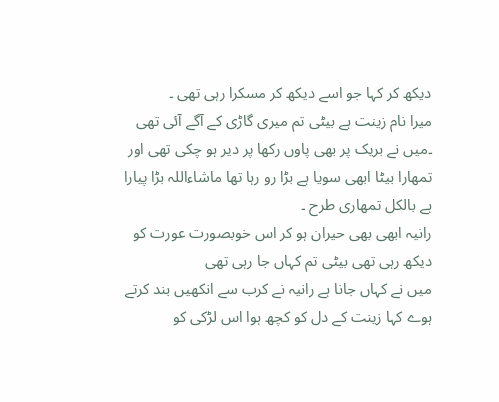دیکھ کر کہا جو اسے دیکھ کر مسکرا رہی تھی ۔
میرا نام زینت ہے بیٹی تم میری گاڑی کے آگے آئی تھی ۔میں نے بریک پر بھی پاوں رکھا پر دیر ہو چکی تھی اور تمھارا بیٹا ابھی سویا ہے بڑا رو رہا تھا ماشاءاللہ بڑا پیارا ہے بالکل تمھاری طرح ۔
رانیہ ابھی بھی حیران ہو کر اس خوبصورت عورت کو دیکھ رہی تھی بیٹی تم کہاں جا رہی تھی
میں نے کہاں جانا ہے رانیہ نے کرب سے انکھیں بند کرتے ہوے کہا زینت کے دل کو کچھ ہوا اس لڑکی کو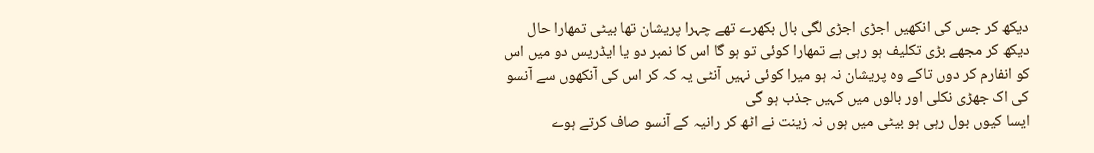دیکھ کر جس کی انکھیں اجڑی اجڑی لگی بال بکھرے تھے چہرا پریشان تھا بیٹی تمھارا حال دیکھ کر مجھے بڑی تکلیف ہو رہی ہے تمھارا کوئی تو ہو گا اس کا نمبر دو یا ایڈریس دو میں اس کو انفارم کر دوں تاکے وہ پریشان نہ ہو میرا کوئی نہیں آنٹی یہ کہ کر اس کی آنکھوں سے آنسو کی اک جھڑی نکلی اور بالوں میں کہیں جذب ہو گی
ایسا کیوں بول رہی ہو بیٹی میں ہوں نہ زینت نے اٹھ کر رانیہ کے آنسو صاف کرتے ہوے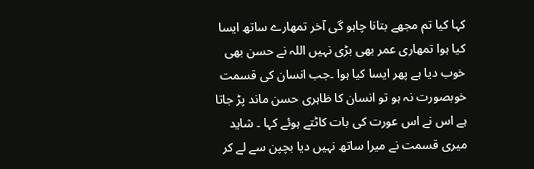کہا کیا تم مجھے بتانا چاہو گی آخر تمھارے ساتھ ایسا کیا ہوا تمھاری عمر بھی بڑی نہیں اللہ نے حسن بھی خوب دیا ہے پھر ایسا کیا ہوا ۔جب انسان کی قسمت خوبصورت نہ ہو تو انسان کا ظاہری حسن ماند پڑ جاتا ہے اس نے اس عورت کی بات کاٹتے ہوئے کہا ۔ شاید میری قسمت نے میرا ساتھ نہیں دیا بچپن سے لے کر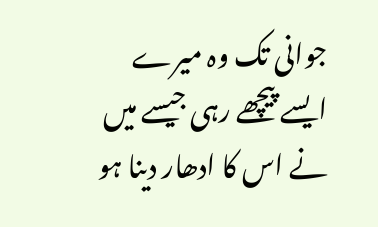جوانی تک وہ میرے ایسے پیچھے رہی جیسے میں نے اس کا ادھار دینا ہو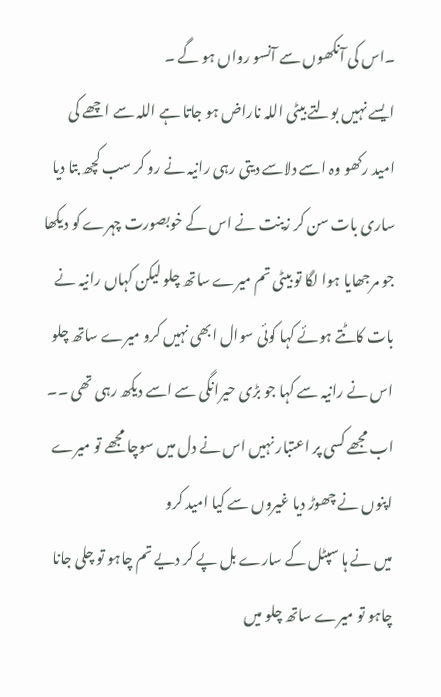۔اس کی آنکھوں سے آنسو رواں ہو گے ۔
ایسے نہیں بولتے بیٹی اللہ ناراض ہو جاتا ہے اللہ سے اچھے کی امید رکھو وہ اسے دلاسے دیتی رہی رانیہ نے رو کر سب کچھ بتا دیا ساری بات سن کر زینت نے اس کے خوبصورت چہرے کو دیکھا جو مرجھایا ہوا لگا تو بیٹی تم میرے ساتھ چلو لیکن کہاں رانیہ نے بات کاٹتے ہوئے کہا کوئی سوال ابھی نہیں کرو میرے ساتھ چلو اس نے رانیہ سے کہا جو بڑی حیرانگی سے اسے دیکھ رہی تھی ۔۔ اب مجھے کسی پر اعتبار نہیں اس نے دل میں سوچا مجھے تو میرے اپنوں نے چھوڑ دیا غیروں سے کیا امید کرو
میں نے ہا سپٹل کے سارے بل پے کر دیے تم چاہو تو چلی جانا چاہو تو میرے ساتھ چلو میں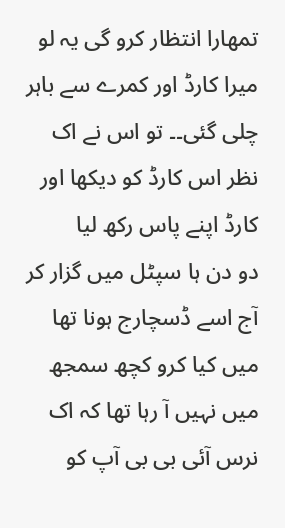تمھارا انتظار کرو گی یہ لو میرا کارڈ اور کمرے سے باہر چلی گئی۔۔ تو اس نے اک نظر اس کارڈ کو دیکھا اور کارڈ اپنے پاس رکھ لیا
دو دن ہا سپٹل میں گزار کر آج اسے ڈسچارج ہونا تھا میں کیا کرو کچھ سمجھ میں نہیں آ رہا تھا کہ اک نرس آئی بی بی آپ کو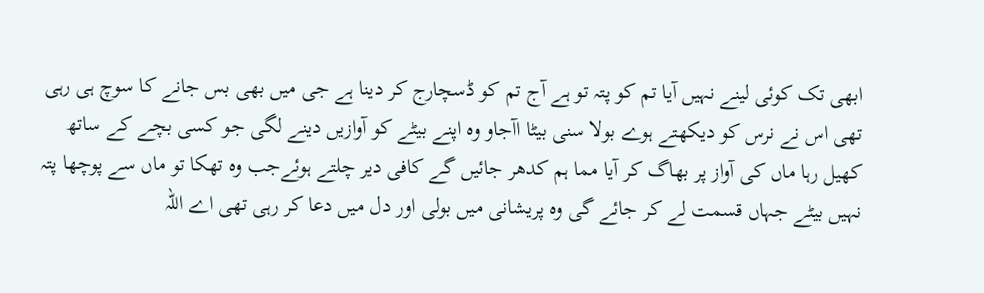ابھی تک کوئی لینے نہیں آیا تم کو پتہ تو ہے آج تم کو ڈسچارج کر دینا ہے جی میں بھی بس جانے کا سوچ ہی رہی تھی اس نے نرس کو دیکھتے ہوے بولا سنی بیٹا اآجاو وہ اپنے بیٹے کو آوازیں دینے لگی جو کسی بچے کے ساتھ کھیل رہا ماں کی آواز پر بھاگ کر آیا مما ہم کدھر جائیں گے کافی دیر چلتے ہوئےجب وہ تھکا تو ماں سے پوچھا پتہ نہیں بیٹے جہاں قسمت لے کر جائے گی وہ پریشانی میں بولی اور دل میں دعا کر رہی تھی اے اللہ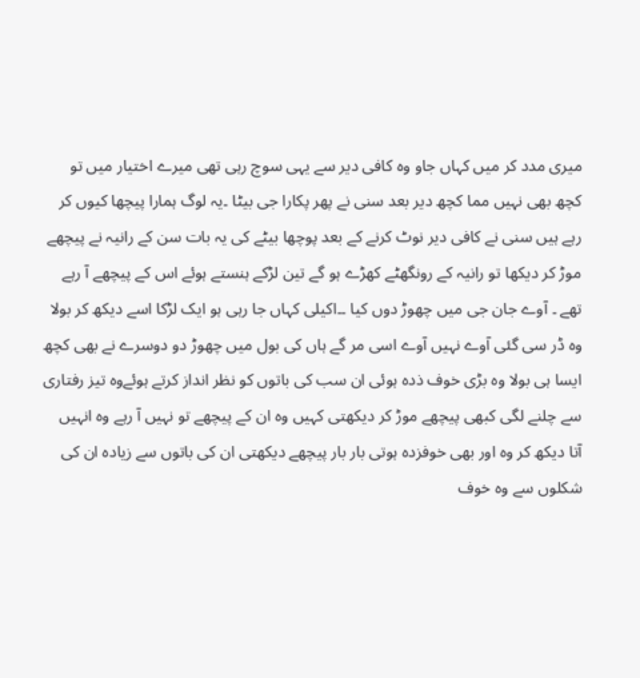میری مدد کر میں کہاں جاو وہ کافی دیر سے یہی سوچ رہی تھی میرے اختیار میں تو کچھ بھی نہیں مما کچھ دیر بعد سنی نے پھر پکارا جی بیٹا ۔یہ لوگ ہمارا پیچھا کیوں کر رہے ہیں سنی نے کافی دیر نوٹ کرنے کے بعد پوچھا بیٹے کی یہ بات سن کے رانیہ نے پیچھے موڑ کر دیکھا تو رانیہ کے رونگھٹے کھڑے ہو گے تین لڑکے ہنستے ہوئے اس کے پیچھے آ رہے تھے ۔ آوے جان جی میں چھوڑ دوں کیا ۔۔اکیلی کہاں جا رہی ہو ایک لڑکا اسے دیکھ کر بولا وہ ڈر سی گئی آوے نہیں آوے اسی مر گے ہاں کی بول میں چھوڑ دو دوسرے نے بھی کچھ ایسا ہی بولا وہ بڑی خوف ذدہ ہوئی ان سب کی باتوں کو نظر انداز کرتے ہوئےوہ تیز رفتاری سے چلنے لگی کبھی پیچھے موڑ کر دیکھتی کہیں وہ ان کے پیچھے تو نہیں آ رہے وہ انہیں آتا دیکھ کر وہ اور بھی خوفزدہ ہوتی بار بار پیچھے دیکھتی ان کی باتوں سے زیادہ ان کی شکلوں سے وہ خوف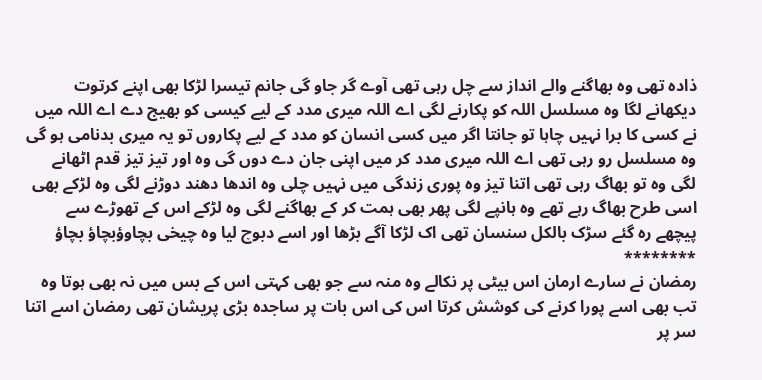ذادہ تھی وہ بھاگنے والے انداز سے چل رہی تھی آوے گر جاو گی جانم تیسرا لڑکا بھی اپنے کرتوت دیکھانے لگا وہ مسلسل اللہ کو پکارنے لگی اے اللہ میری مدد کے لیے کیسی کو بھیج دے اے اللہ میں نے کسی کا برا نہیں چاہا تو جانتا اگر میں کسی انسان کو مدد کے لیے پکاروں تو یہ میری بدنامی ہو گی وہ مسلسل رو رہی تھی اے اللہ میری مدد کر میں اپنی جان دے دوں گی وہ اور تیز تیز قدم اٹھانے لگی وہ تو بھاگ رہی تھی اتنا تیز وہ پوری زندگی میں نہیں چلی وہ اندھا دھند دوڑنے لگی وہ لڑکے بھی اسی طرح بھاگ رہے تھے وہ ہانپے لگی پھر بھی ہمت کر کے بھاگنے لگی وہ لڑکے اس کے تھوڑے سے پیچھے رہ گئے سڑک بالکل سنسان تھی اک لڑکا آگے بڑھا اور اسے دبوچ لیا وہ چیخی بچاوؤبچاؤ بچاؤ
********
رمضان نے سارے ارمان اس بیٹی پر نکالے وہ منہ سے جو بھی کہتی اس کے بس میں نہ بھی ہوتا وہ تب بھی اسے پورا کرنے کی کوشش کرتا اس کی اس بات پر ساجدہ بڑی پریشان تھی رمضان اسے اتنا سر پر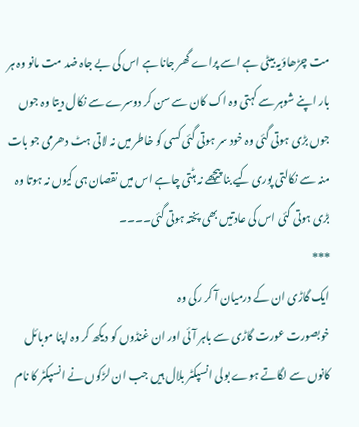مت چڑھاؤیہ بیٹی ہے اسے پراے گھر جانا ہے اس کی بے جاہ ضد مت مانو وہ ہر بار اپنے شوہر سے کہتی وہ اک کان سے سن کر دوسرے سے نکال دیتا وہ جوں جوں بڑی ہوتی گئی وہ خود سر ہوتی گئی کسی کو خاطر میں نہ لاتی ہٹ دھرمی جو بات منہ سے نکالتی پوری کیے بنا پیچھے نہ ہٹتی چاہے اس میں نقصان ہی کیوں نہ ہوتا وہ بڑی ہوتی گئی اس کی عادتیں بھی پختہ ہوتی گئی۔۔۔۔
***
ایک گاڑی ان کے درمیان آ کر رکی وہ
خوبصورت عورت گاڑی سے باہر آئی اور ان غنڈوں کو دیکھ کر وہ اپنا موبائل کانوں سے لگاتے ہوے بولی انسپکٹر بلال ہیں جب ان لڑکوں نے انسپکٹر کا نام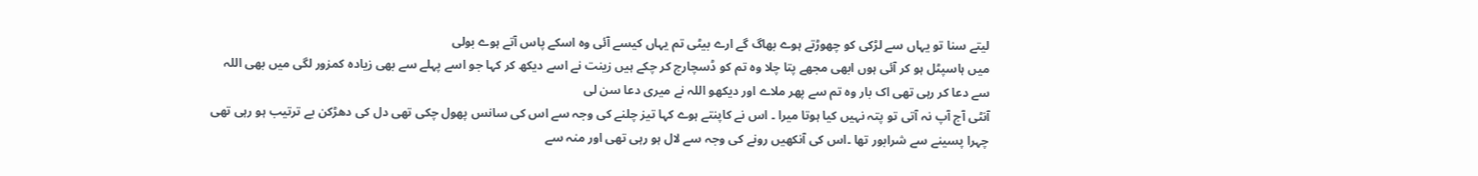لیتے سنا تو یہاں سے لڑکی کو چھوڑتے ہوے بھاگ گے ارے بیٹی تم یہاں کیسے آئی وہ اسکے پاس آتے ہوے بولی
میں ہاسپٹل ہو کر آئی ہوں ابھی مجھے پتا چلا وہ تم کو ڈسچارج کر چکے ہیں زینت نے اسے دیکھ کر کہا جو اسے پہلے سے بھی زیادہ کمزور لگی میں بھی اللہ سے دعا کر رہی تھی اک بار وہ تم سے پھر ملاے اور دیکھو اللہ نے میری دعا سن لی
آنٹی آج آپ نہ آتی تو پتہ نہیں کیا ہوتا میرا ۔ اس نے کاپنتے ہوے کہا تیز چلنے کی وجہ سے اس کی سانس پھول چکی تھی دل کی دھڑکن بے ترتیب ہو رہی تھی چہرا پسینے سے شرابور تھا ۔اس کی آنکھیں رونے کی وجہ سے لال ہو رہی تھی اور منہ سے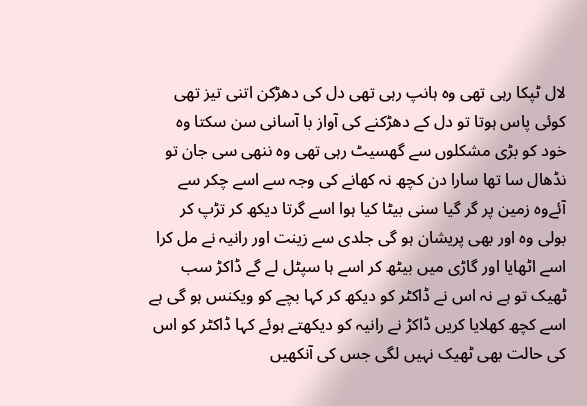لال ٹپکا رہی تھی وہ ہانپ رہی تھی دل کی دھڑکن اتنی تیز تھی کوئی پاس ہوتا تو دل کے دھڑکنے کی آواز با آسانی سن سکتا وہ خود کو بڑی مشکلوں سے گھسیٹ رہی تھی وہ ننھی سی جان تو نڈھال سا تھا سارا دن کچھ نہ کھانے کی وجہ سے اسے چکر سے آئےوہ زمین پر گر گیا سنی بیٹا کیا ہوا اسے گرتا دیکھ کر تڑپ کر بولی وہ اور بھی پریشان ہو گی جلدی سے زینت اور رانیہ نے مل کرا اسے اٹھایا اور گاڑی میں بیٹھ کر اسے ہا سپٹل لے گے ڈاکڑ سب ٹھیک تو ہے نہ اس نے ڈاکٹر کو دیکھ کر کہا بچے کو ویکنس ہو گی ہے اسے کچھ کھلایا کریں ڈاکڑ نے رانیہ کو دیکھتے ہوئے کہا ڈاکٹر کو اس کی حالت بھی ٹھیک نہیں لگی جس کی آنکھیں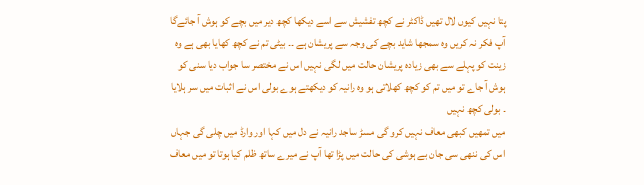پتا نہیں کیوں لال تھیں ڈاکٹر نے کچھ تفشیش سے اسے دیکھا کچھ دیر میں بچے کو ہوش آ جائےگا آپ فکر نہ کریں وہ سمجھا شاید بچے کی وجہ سے پریشان ہے ۔۔ بیٹی تم نے کچھ کھایا بھی ہے وہ زینت کو پہلے سے بھی زیادہ پریشان حالت میں لگی نہیں اس نے مختصر سا جواب دیا سنی کو ہوش آ جاے تو میں تم کو کچھ کھلاتی ہو وہ رانیہ کو دیکھتے ہوے بولی اس نے اثبات میں سر ہلایا ۔ بولی کچھ نہیں
میں تمھیں کبھی معاف نہیں کرو گی مسڑ ساجد رانیہ نے دل میں کہا اور وارڈ میں چلی گی جہاں اس کی ننھی سی جان بے ہوشی کی حالت میں پڑا تھا آپ نے میرے ساتھ ظلم کیا ہوتا تو میں معاف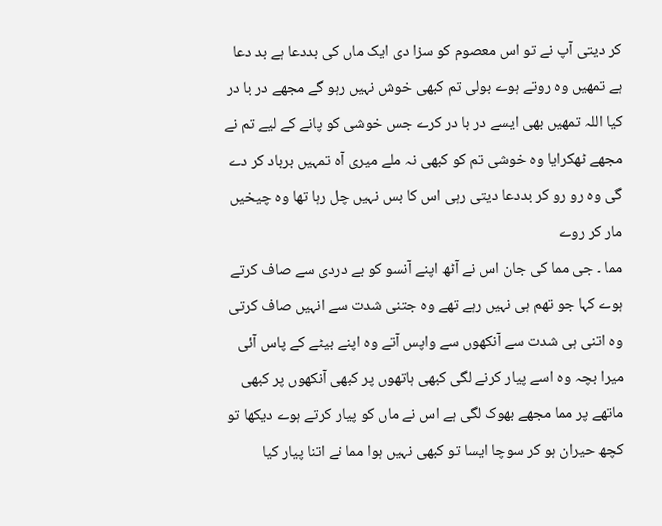کر دیتی آپ نے تو اس معصوم کو سزا دی ایک ماں کی بددعا ہے بد دعا ہے تمھیں وہ روتے ہوے بولی تم کبھی خوش نہیں رہو گے مجھے در با در کیا اللہ تمھیں بھی ایسے در با در کرے جس خوشی کو پانے کے لیے تم نے مجھے ٹھکرایا وہ خوشی تم کو کبھی نہ ملے میری آہ تمہیں برباد کر دے گی وہ رو رو کر بددعا دیتی رہی اس کا بس نہیں چل رہا تھا وہ چیخیں مار کر روے
مما ۔ جی مما کی جان اس نے آٹھ اپنے آنسو کو بے دردی سے صاف کرتے ہوے کہا جو تھم ہی نہیں رہے تھے وہ جتنی شدت سے انہیں صاف کرتی وہ اتنی ہی شدت سے آنکھوں سے واپس آتے وہ اپنے بیٹے کے پاس آئی میرا بچہ وہ اسے پیار کرنے لگی کبھی ہاتھوں پر کبھی آنکھوں پر کبھی ماتھے پر مما مجھے بھوک لگی ہے اس نے ماں کو پیار کرتے ہوے دیکھا تو کچھ حیران ہو کر سوچا ایسا تو کبھی نہیں ہوا مما نے اتنا پیار کیا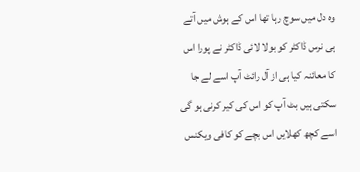وہ دل میں سوچ رہا تھا اس کے ہوش میں آتے ہی نرس ڈاکٹر کو بولا لائی ڈاکٹر نے پورا اس کا معائنہ کیا ہی از آل رائٹ آپ اسے لے جا سکتی ہیں بٹ آپ کو اس کی کیر کرنی ہو گی اسے کچھ کھلایں اس بچے کو کافی ویکنس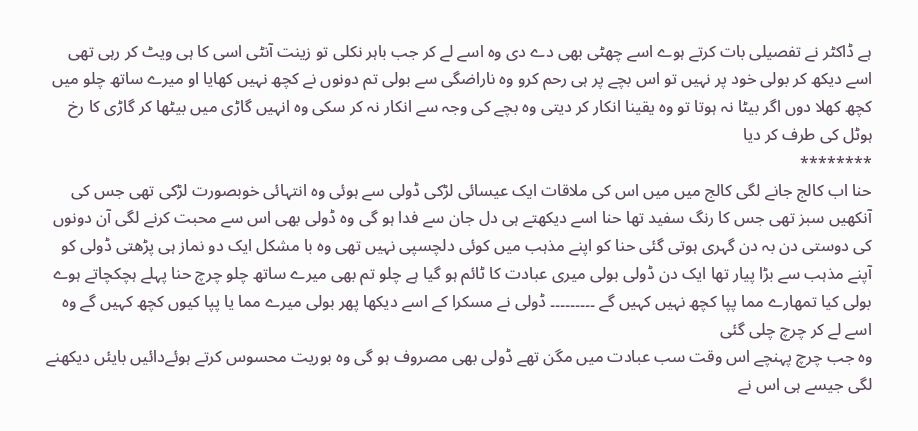ہے ڈاکٹر نے تفصیلی بات کرتے ہوے اسے چھٹی بھی دے دی وہ اسے لے کر جب باہر نکلی تو زینت آنٹی اسی کا ہی ویٹ کر رہی تھی اسے دیکھ کر بولی خود پر نہیں تو اس بچے پر ہی رحم کرو وہ ناراضگی سے بولی تم دونوں نے کچھ نہیں کھایا او میرے ساتھ چلو میں کچھ کھلا دوں اگر بیٹا نہ ہوتا تو وہ یقینا انکار کر دیتی وہ بچے کی وجہ سے انکار نہ کر سکی وہ انہیں گاڑی میں بیٹھا کر گاڑی کا رخ ہوٹل کی طرف کر دیا
********
حنا اب کالج جانے لگی کالج میں میں اس کی ملاقات ایک عیسائی لڑکی ڈولی سے ہوئی وہ انتہائی خوبصورت لڑکی تھی جس کی آنکھیں سبز تھی جس کا رنگ سفید تھا حنا اسے دیکھتے ہی دل جان سے فدا ہو گی وہ ڈولی بھی اس سے محبت کرنے لگی آن دونوں کی دوستی دن بہ دن گہری ہوتی گئی حنا کو اپنے مذہب میں کوئی دلچسپی نہیں تھی وہ با مشکل ایک دو نماز ہی پڑھتی ڈولی کو آپنے مذہب سے بڑا پیار تھا ایک دن ڈولی بولی میری عبادت کا ٹائم ہو گیا ہے چلو تم بھی میرے ساتھ چلو چرچ حنا پہلے ہچکچاتے ہوے بولی کیا تمھارے مما پپا کچھ نہیں کہیں گے ۔۔۔۔۔۔۔۔۔ ڈولی نے مسکرا کے اسے دیکھا پھر بولی میرے مما یا پپا کیوں کچھ کہیں گے وہ اسے لے کر چرچ چلی گئی
وہ جب چرچ پہنچے اس وقت سب عبادت میں مگن تھے ڈولی بھی مصروف ہو گی وہ بوریت محسوس کرتے ہوئےدائیں بایئں دیکھنے لگی جیسے ہی اس نے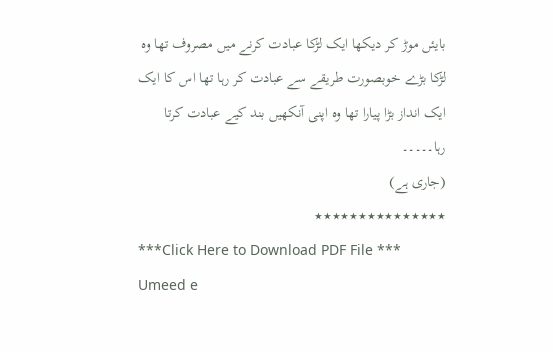بایئں موڑ کر دیکھا ایک لڑکا عبادت کرنے میں مصروف تھا وہ لڑکا بڑے خوبصورت طریقے سے عبادت کر رہا تھا اس کا ایک ایک انداز بڑا پیارا تھا وہ اپنی آنکھیں بند کیے عبادت کرتا رہا۔۔۔۔۔
(جاری ہے)
٭٭٭٭٭٭٭٭٭٭٭٭٭٭٭
***Click Here to Download PDF File ***
Umeed e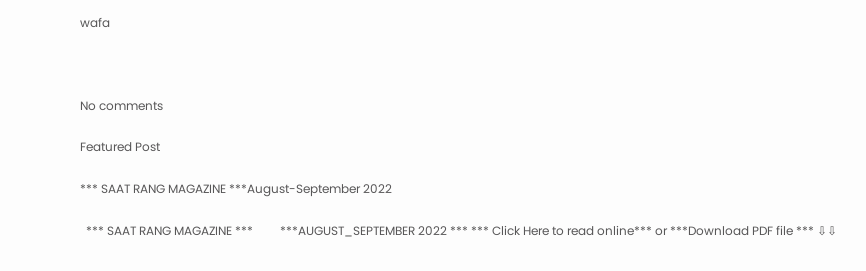wafa



No comments

Featured Post

*** SAAT RANG MAGAZINE ***August-September 2022

  *** SAAT RANG MAGAZINE ***         ***AUGUST_SEPTEMBER 2022 *** *** Click Here to read online*** or ***Download PDF file *** ⇩⇩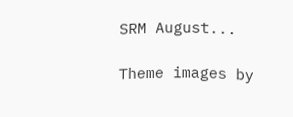SRM August...

Theme images by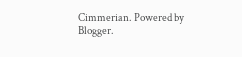Cimmerian. Powered by Blogger.